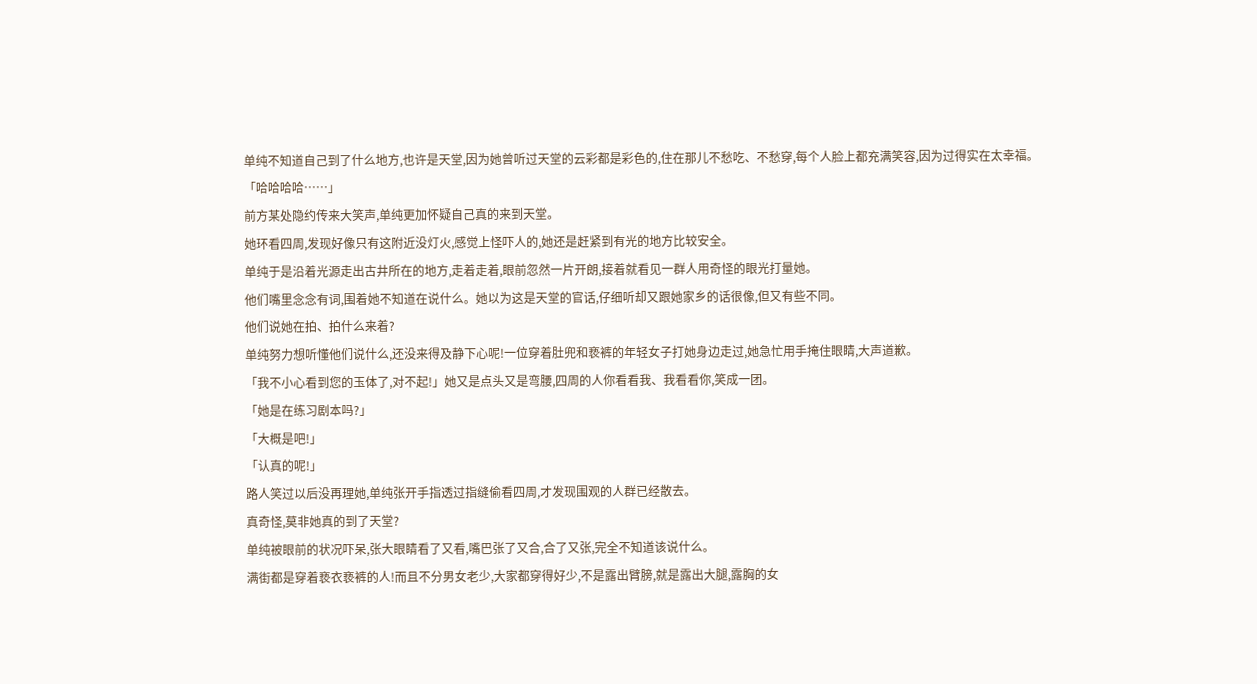单纯不知道自己到了什么地方,也许是天堂,因为她曾听过天堂的云彩都是彩色的,住在那儿不愁吃、不愁穿,每个人脸上都充满笑容,因为过得实在太幸福。
「哈哈哈哈……」
前方某处隐约传来大笑声,单纯更加怀疑自己真的来到天堂。
她环看四周,发现好像只有这附近没灯火,感觉上怪吓人的,她还是赶紧到有光的地方比较安全。
单纯于是沿着光源走出古井所在的地方,走着走着,眼前忽然一片开朗,接着就看见一群人用奇怪的眼光打量她。
他们嘴里念念有词,围着她不知道在说什么。她以为这是天堂的官话,仔细听却又跟她家乡的话很像,但又有些不同。
他们说她在拍、拍什么来着?
单纯努力想听懂他们说什么,还没来得及静下心呢!一位穿着肚兜和亵裤的年轻女子打她身边走过,她急忙用手掩住眼睛,大声道歉。
「我不小心看到您的玉体了,对不起!」她又是点头又是弯腰,四周的人你看看我、我看看你,笑成一团。
「她是在练习剧本吗?」
「大概是吧!」
「认真的呢!」
路人笑过以后没再理她,单纯张开手指透过指缝偷看四周,才发现围观的人群已经散去。
真奇怪,莫非她真的到了天堂?
单纯被眼前的状况吓呆,张大眼睛看了又看,嘴巴张了又合,合了又张,完全不知道该说什么。
满街都是穿着亵衣亵裤的人!而且不分男女老少,大家都穿得好少,不是露出臂膀,就是露出大腿,露胸的女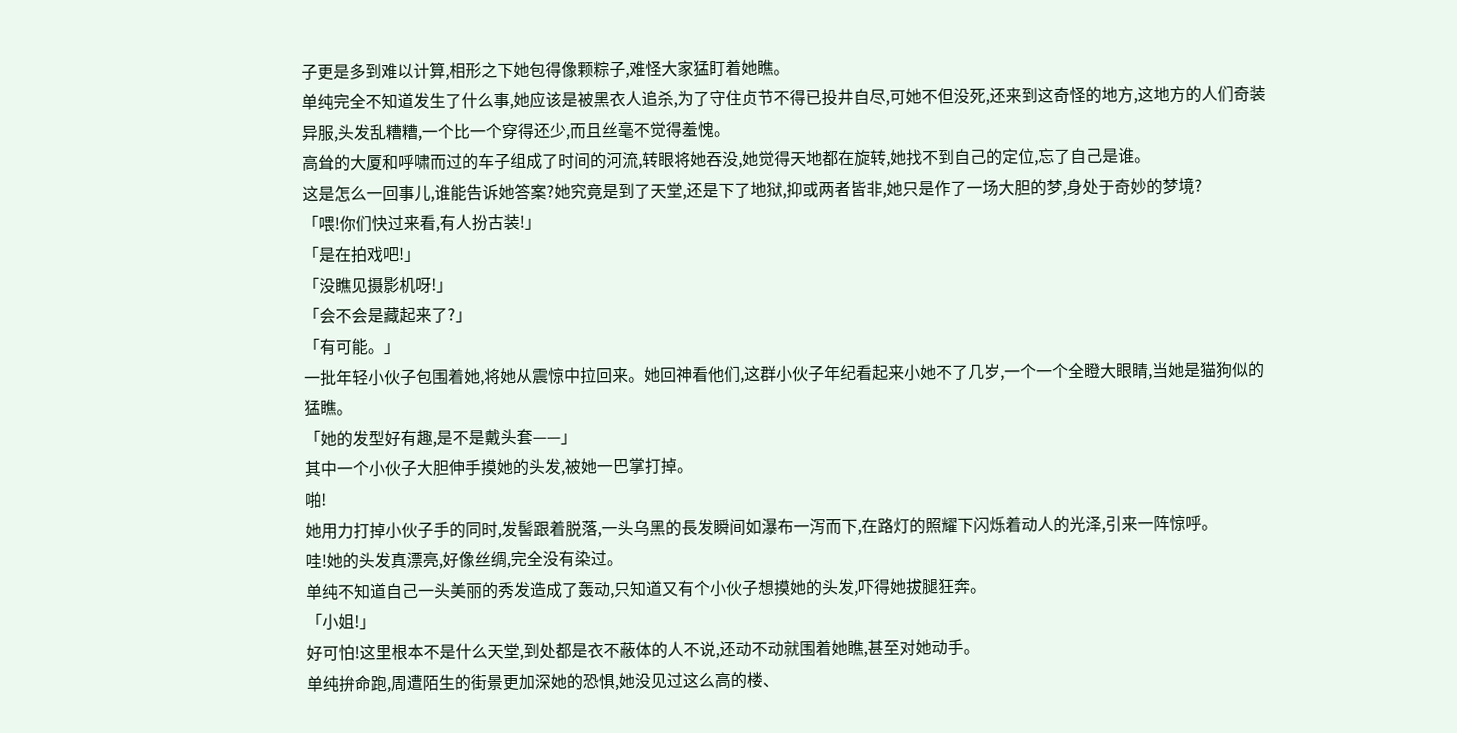子更是多到难以计算,相形之下她包得像颗粽子,难怪大家猛盯着她瞧。
单纯完全不知道发生了什么事,她应该是被黑衣人追杀,为了守住贞节不得已投井自尽,可她不但没死,还来到这奇怪的地方,这地方的人们奇装异服,头发乱糟糟,一个比一个穿得还少,而且丝毫不觉得羞愧。
高耸的大厦和呼啸而过的车子组成了时间的河流,转眼将她吞没,她觉得天地都在旋转,她找不到自己的定位,忘了自己是谁。
这是怎么一回事儿,谁能告诉她答案?她究竟是到了天堂,还是下了地狱,抑或两者皆非,她只是作了一场大胆的梦,身处于奇妙的梦境?
「喂!你们快过来看,有人扮古装!」
「是在拍戏吧!」
「没瞧见摄影机呀!」
「会不会是藏起来了?」
「有可能。」
一批年轻小伙子包围着她,将她从震惊中拉回来。她回神看他们,这群小伙子年纪看起来小她不了几岁,一个一个全瞪大眼睛,当她是猫狗似的猛瞧。
「她的发型好有趣,是不是戴头套——」
其中一个小伙子大胆伸手摸她的头发,被她一巴掌打掉。
啪!
她用力打掉小伙子手的同时,发髻跟着脱落,一头乌黑的長发瞬间如瀑布一泻而下,在路灯的照耀下闪烁着动人的光泽,引来一阵惊呼。
哇!她的头发真漂亮,好像丝绸,完全没有染过。
单纯不知道自己一头美丽的秀发造成了轰动,只知道又有个小伙子想摸她的头发,吓得她拔腿狂奔。
「小姐!」
好可怕!这里根本不是什么天堂,到处都是衣不蔽体的人不说,还动不动就围着她瞧,甚至对她动手。
单纯拚命跑,周遭陌生的街景更加深她的恐惧,她没见过这么高的楼、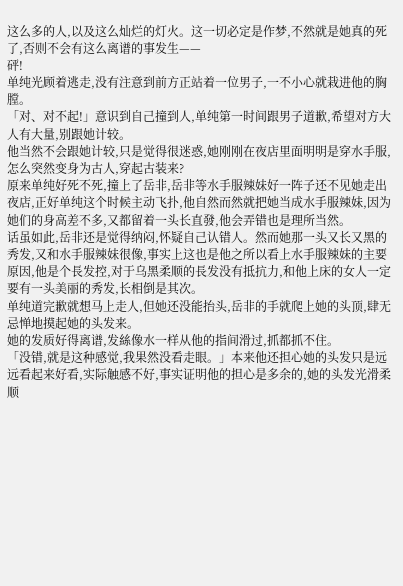这么多的人,以及这么灿烂的灯火。这一切必定是作梦,不然就是她真的死了,否则不会有这么离谱的事发生——
砰!
单纯光顾着逃走,没有注意到前方正站着一位男子,一不小心就栽进他的胸膛。
「对、对不起!」意识到自己撞到人,单纯第一时间跟男子道歉,希望对方大人有大量,别跟她计较。
他当然不会跟她计较,只是觉得很迷惑,她刚刚在夜店里面明明是穿水手服,怎么突然变身为古人,穿起古装来?
原来单纯好死不死,撞上了岳非,岳非等水手服辣妹好一阵子还不见她走出夜店,正好单纯这个时候主动飞扑,他自然而然就把她当成水手服辣妹,因为她们的身高差不多,又都留着一头长直發,他会弄错也是理所当然。
话虽如此,岳非还是觉得纳闷,怀疑自己认错人。然而她那一头又长又黑的秀发,又和水手服辣妹很像,事实上这也是他之所以看上水手服辣妹的主要原因,他是个長发控,对于乌黑柔顺的長发没有抵抗力,和他上床的女人一定要有一头美丽的秀发,长相倒是其次。
单纯道完歉就想马上走人,但她还没能抬头,岳非的手就爬上她的头顶,肆无忌惮地摸起她的头发来。
她的发质好得离谱,发絲像水一样从他的指间滑过,抓都抓不住。
「没错,就是这种感觉,我果然没看走眼。」本来他还担心她的头发只是远远看起来好看,实际触感不好,事实证明他的担心是多余的,她的头发光滑柔顺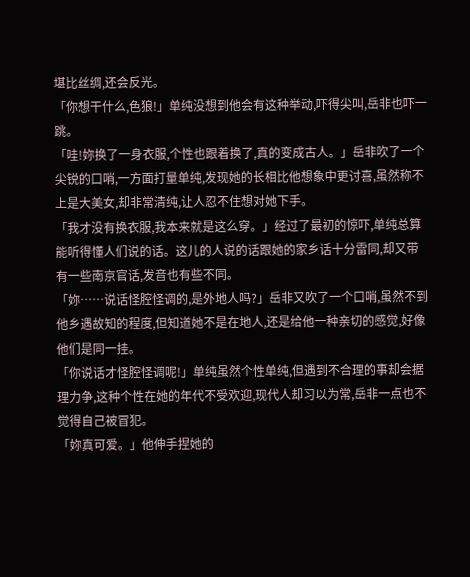堪比丝绸,还会反光。
「你想干什么,色狼!」单纯没想到他会有这种举动,吓得尖叫,岳非也吓一跳。
「哇!妳换了一身衣服,个性也跟着换了,真的变成古人。」岳非吹了一个尖锐的口哨,一方面打量单纯,发现她的长相比他想象中更讨喜,虽然称不上是大美女,却非常清纯,让人忍不住想对她下手。
「我才没有换衣服,我本来就是这么穿。」经过了最初的惊吓,单纯总算能听得懂人们说的话。这儿的人说的话跟她的家乡话十分雷同,却又带有一些南京官话,发音也有些不同。
「妳……说话怪腔怪调的,是外地人吗?」岳非又吹了一个口哨,虽然不到他乡遇故知的程度,但知道她不是在地人,还是给他一种亲切的感觉,好像他们是同一挂。
「你说话才怪腔怪调呢!」单纯虽然个性单纯,但遇到不合理的事却会据理力争,这种个性在她的年代不受欢迎,现代人却习以为常,岳非一点也不觉得自己被冒犯。
「妳真可爱。」他伸手捏她的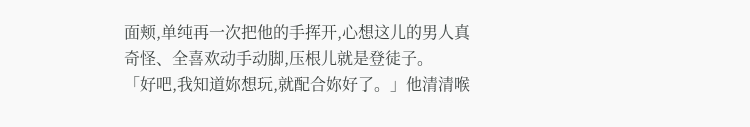面颊,单纯再一次把他的手挥开,心想这儿的男人真奇怪、全喜欢动手动脚,压根儿就是登徒子。
「好吧,我知道妳想玩,就配合妳好了。」他清清喉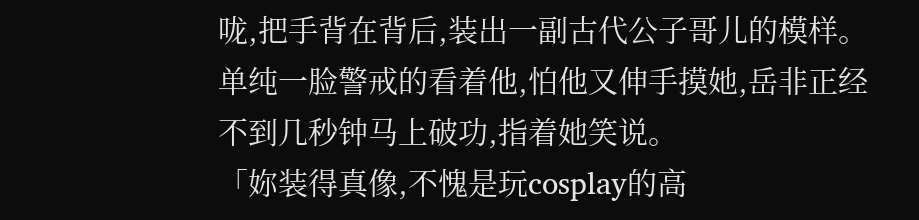咙,把手背在背后,装出一副古代公子哥儿的模样。
单纯一脸警戒的看着他,怕他又伸手摸她,岳非正经不到几秒钟马上破功,指着她笑说。
「妳装得真像,不愧是玩cosplay的高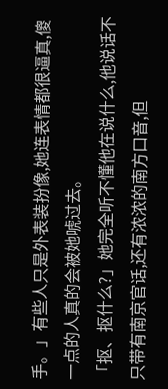手。」有些人只是外表装扮像,她连表情都很逼真,傻一点的人真的会被她唬过去。
「抠、抠什么?」她完全听不懂他在说什么,他说话不只带有南京官话,还有浓浓的南方口音,但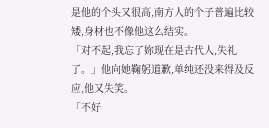是他的个头又很高,南方人的个子普遍比较矮,身材也不像他这么结实。
「对不起,我忘了妳现在是古代人,失礼了。」他向她鞠躬道歉,单纯还没来得及反应,他又失笑。
「不好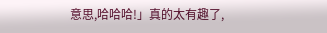意思,哈哈哈!」真的太有趣了,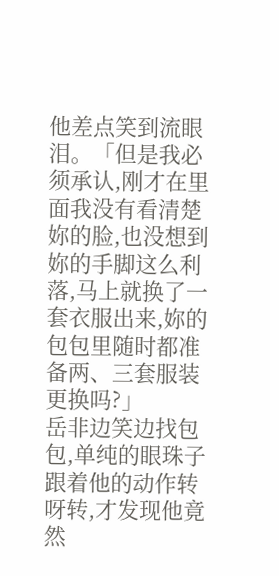他差点笑到流眼泪。「但是我必须承认,刚才在里面我没有看清楚妳的脸,也没想到妳的手脚这么利落,马上就换了一套衣服出来,妳的包包里随时都准备两、三套服装更换吗?」
岳非边笑边找包包,单纯的眼珠子跟着他的动作转呀转,才发现他竟然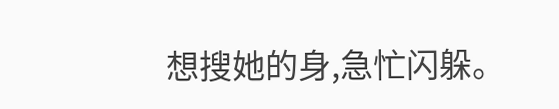想搜她的身,急忙闪躲。